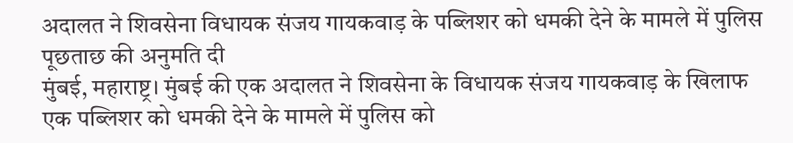अदालत ने शिवसेना विधायक संजय गायकवाड़ के पब्लिशर को धमकी देने के मामले में पुलिस पूछताछ की अनुमति दी
मुंबई, महाराष्ट्र। मुंबई की एक अदालत ने शिवसेना के विधायक संजय गायकवाड़ के खिलाफ एक पब्लिशर को धमकी देने के मामले में पुलिस को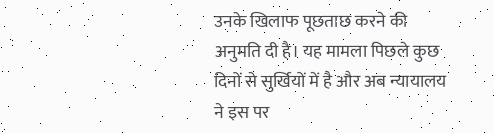उनके खिलाफ पूछताछ करने की अनुमति दी है। यह मामला पिछले कुछ दिनों से सुर्खियों में है और अब न्यायालय ने इस पर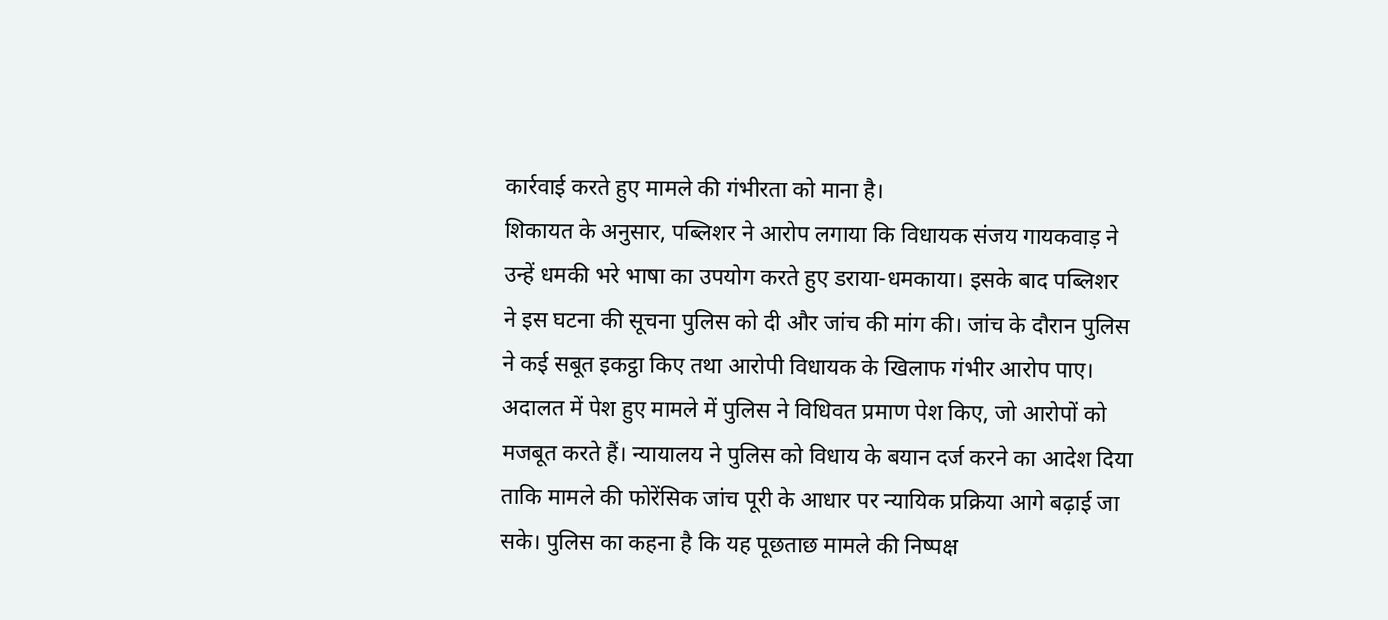कार्रवाई करते हुए मामले की गंभीरता को माना है।
शिकायत के अनुसार, पब्लिशर ने आरोप लगाया कि विधायक संजय गायकवाड़ ने उन्हें धमकी भरे भाषा का उपयोग करते हुए डराया-धमकाया। इसके बाद पब्लिशर ने इस घटना की सूचना पुलिस को दी और जांच की मांग की। जांच के दौरान पुलिस ने कई सबूत इकट्ठा किए तथा आरोपी विधायक के खिलाफ गंभीर आरोप पाए।
अदालत में पेश हुए मामले में पुलिस ने विधिवत प्रमाण पेश किए, जो आरोपों को मजबूत करते हैं। न्यायालय ने पुलिस को विधाय के बयान दर्ज करने का आदेश दिया ताकि मामले की फोरेंसिक जांच पूरी के आधार पर न्यायिक प्रक्रिया आगे बढ़ाई जा सके। पुलिस का कहना है कि यह पूछताछ मामले की निष्पक्ष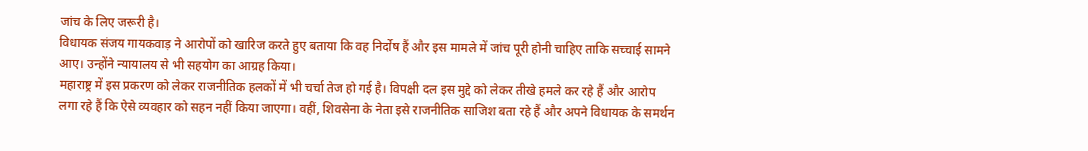जांच के लिए जरूरी है।
विधायक संजय गायकवाड़ ने आरोपों को खारिज करते हुए बताया कि वह निर्दोष हैं और इस मामले में जांच पूरी होनी चाहिए ताकि सच्चाई सामने आए। उन्होंने न्यायालय से भी सहयोग का आग्रह किया।
महाराष्ट्र में इस प्रकरण को लेकर राजनीतिक हलकों में भी चर्चा तेज हो गई है। विपक्षी दल इस मुद्दे को लेकर तीखे हमले कर रहे हैं और आरोप लगा रहे हैं कि ऐसे व्यवहार को सहन नहीं किया जाएगा। वहीं, शिवसेना के नेता इसे राजनीतिक साजिश बता रहे हैं और अपने विधायक के समर्थन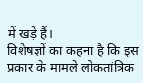में खड़े हैं।
विशेषज्ञों का कहना है कि इस प्रकार के मामले लोकतांत्रिक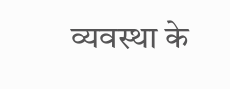व्यवस्था के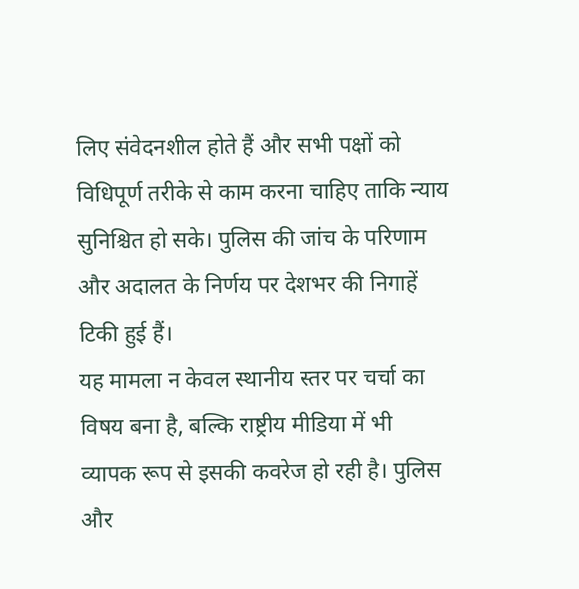लिए संवेदनशील होते हैं और सभी पक्षों को विधिपूर्ण तरीके से काम करना चाहिए ताकि न्याय सुनिश्चित हो सके। पुलिस की जांच के परिणाम और अदालत के निर्णय पर देशभर की निगाहें टिकी हुई हैं।
यह मामला न केवल स्थानीय स्तर पर चर्चा का विषय बना है, बल्कि राष्ट्रीय मीडिया में भी व्यापक रूप से इसकी कवरेज हो रही है। पुलिस और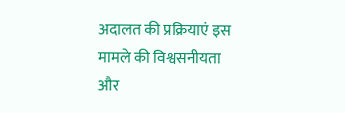अदालत की प्रक्रियाएं इस मामले की विश्वसनीयता और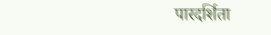पारदर्शिता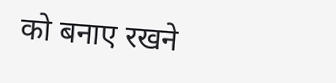को बनाए रखने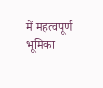में महत्वपूर्ण भूमिका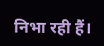निभा रही हैं।